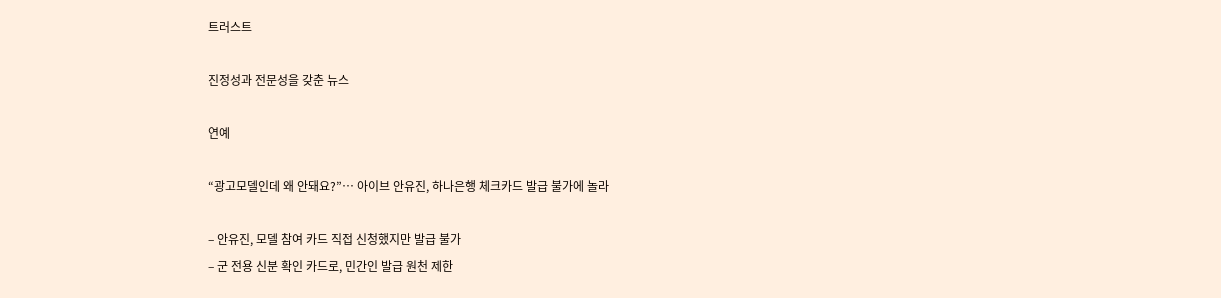트러스트

진정성과 전문성을 갖춘 뉴스

연예

“광고모델인데 왜 안돼요?”… 아이브 안유진, 하나은행 체크카드 발급 불가에 놀라

– 안유진, 모델 참여 카드 직접 신청했지만 발급 불가
– 군 전용 신분 확인 카드로, 민간인 발급 원천 제한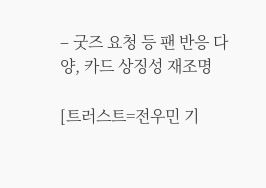– 굿즈 요청 등 팬 반응 다양, 카드 상징성 재조명

[트러스트=전우민 기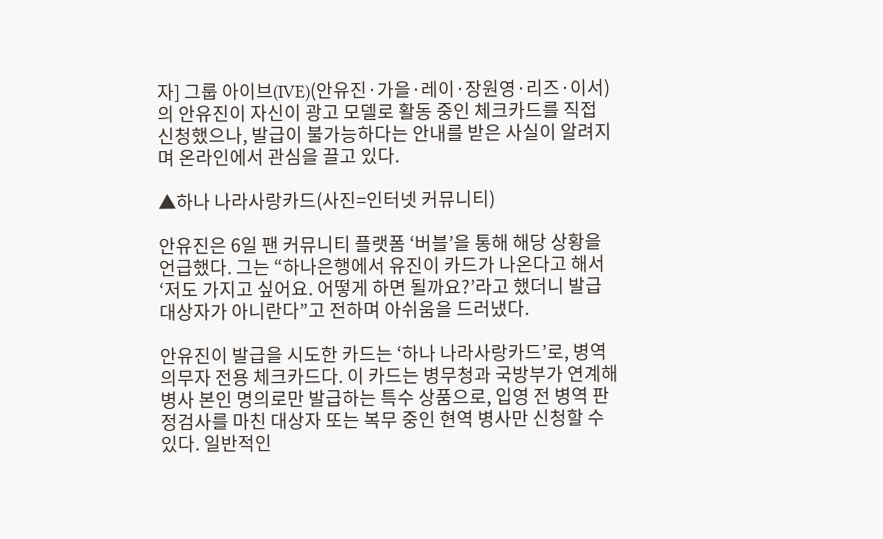자] 그룹 아이브(IVE)(안유진·가을·레이·장원영·리즈·이서)의 안유진이 자신이 광고 모델로 활동 중인 체크카드를 직접 신청했으나, 발급이 불가능하다는 안내를 받은 사실이 알려지며 온라인에서 관심을 끌고 있다.

▲하나 나라사랑카드(사진=인터넷 커뮤니티)

안유진은 6일 팬 커뮤니티 플랫폼 ‘버블’을 통해 해당 상황을 언급했다. 그는 “하나은행에서 유진이 카드가 나온다고 해서 ‘저도 가지고 싶어요. 어떻게 하면 될까요?’라고 했더니 발급 대상자가 아니란다”고 전하며 아쉬움을 드러냈다.

안유진이 발급을 시도한 카드는 ‘하나 나라사랑카드’로, 병역 의무자 전용 체크카드다. 이 카드는 병무청과 국방부가 연계해 병사 본인 명의로만 발급하는 특수 상품으로, 입영 전 병역 판정검사를 마친 대상자 또는 복무 중인 현역 병사만 신청할 수 있다. 일반적인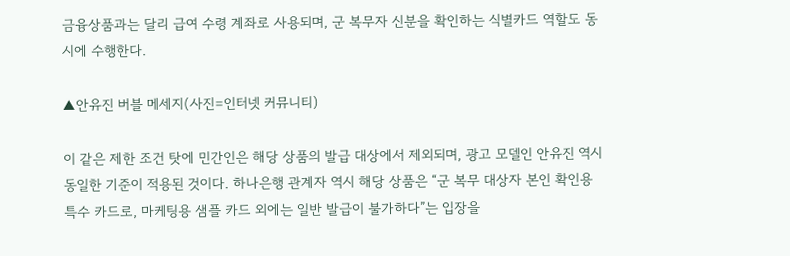금융상품과는 달리 급여 수령 계좌로 사용되며, 군 복무자 신분을 확인하는 식별카드 역할도 동시에 수행한다.

▲안유진 버블 메세지(사진=인터넷 커뮤니티)

이 같은 제한 조건 탓에 민간인은 해당 상품의 발급 대상에서 제외되며, 광고 모델인 안유진 역시 동일한 기준이 적용된 것이다. 하나은행 관계자 역시 해당 상품은 “군 복무 대상자 본인 확인용 특수 카드로, 마케팅용 샘플 카드 외에는 일반 발급이 불가하다”는 입장을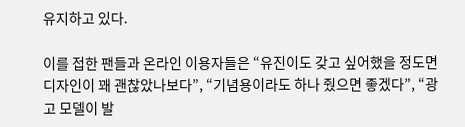유지하고 있다.

이를 접한 팬들과 온라인 이용자들은 “유진이도 갖고 싶어했을 정도면 디자인이 꽤 괜찮았나보다”, “기념용이라도 하나 줬으면 좋겠다”, “광고 모델이 발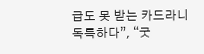급도 못 받는 카드라니 독특하다”, “굿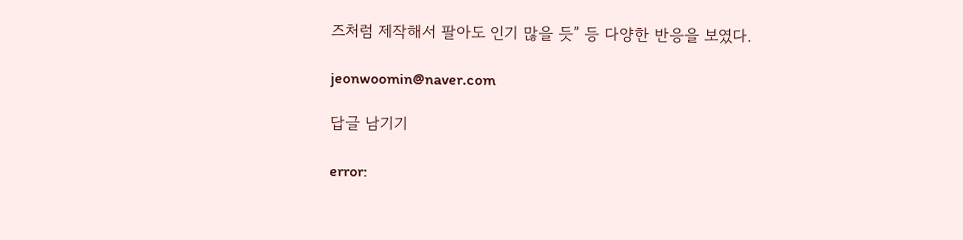즈처럼 제작해서 팔아도 인기 많을 듯” 등 다양한 반응을 보였다.

jeonwoomin@naver.com

답글 남기기

error: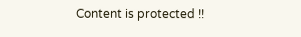Content is protected !!